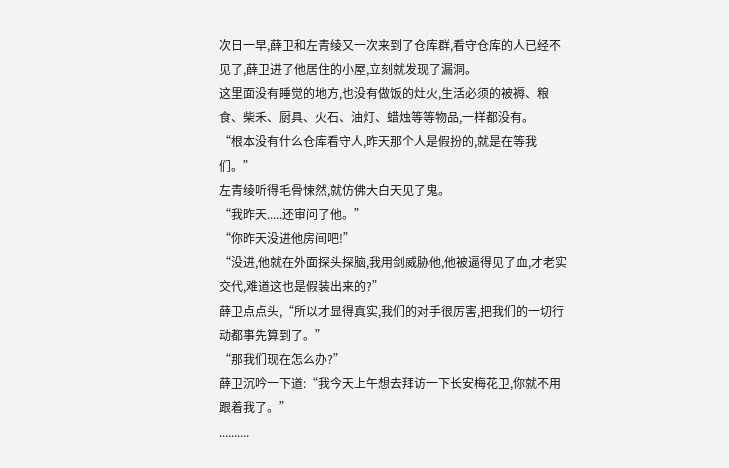次日一早,薛卫和左青绫又一次来到了仓库群,看守仓库的人已经不见了,薛卫进了他居住的小屋,立刻就发现了漏洞。
这里面没有睡觉的地方,也没有做饭的灶火,生活必须的被褥、粮食、柴禾、厨具、火石、油灯、蜡烛等等物品,一样都没有。
“根本没有什么仓库看守人,昨天那个人是假扮的,就是在等我们。”
左青绫听得毛骨悚然,就仿佛大白天见了鬼。
“我昨天.....还审问了他。”
“你昨天没进他房间吧!”
“没进,他就在外面探头探脑,我用剑威胁他,他被逼得见了血,才老实交代,难道这也是假装出来的?”
薛卫点点头,“所以才显得真实,我们的对手很厉害,把我们的一切行动都事先算到了。”
“那我们现在怎么办?”
薛卫沉吟一下道:“我今天上午想去拜访一下长安梅花卫,你就不用跟着我了。”
..........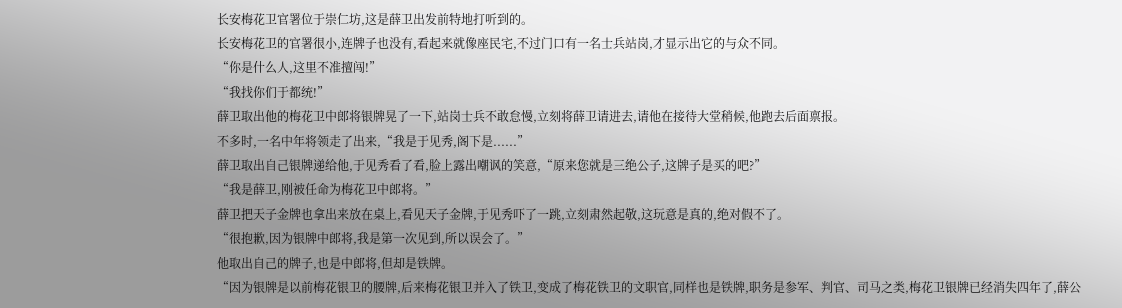长安梅花卫官署位于崇仁坊,这是薛卫出发前特地打听到的。
长安梅花卫的官署很小,连牌子也没有,看起来就像座民宅,不过门口有一名士兵站岗,才显示出它的与众不同。
“你是什么人,这里不准擅闯!”
“我找你们于都统!”
薛卫取出他的梅花卫中郎将银牌晃了一下,站岗士兵不敢怠慢,立刻将薛卫请进去,请他在接待大堂稍候,他跑去后面禀报。
不多时,一名中年将领走了出来,“我是于见秀,阁下是......”
薛卫取出自己银牌递给他,于见秀看了看,脸上露出嘲讽的笑意,“原来您就是三绝公子,这牌子是买的吧?”
“我是薛卫,刚被任命为梅花卫中郎将。”
薛卫把天子金牌也拿出来放在桌上,看见天子金牌,于见秀吓了一跳,立刻肃然起敬,这玩意是真的,绝对假不了。
“很抱歉,因为银牌中郎将,我是第一次见到,所以误会了。”
他取出自己的牌子,也是中郎将,但却是铁牌。
“因为银牌是以前梅花银卫的腰牌,后来梅花银卫并入了铁卫,变成了梅花铁卫的文职官,同样也是铁牌,职务是参军、判官、司马之类,梅花卫银牌已经消失四年了,薛公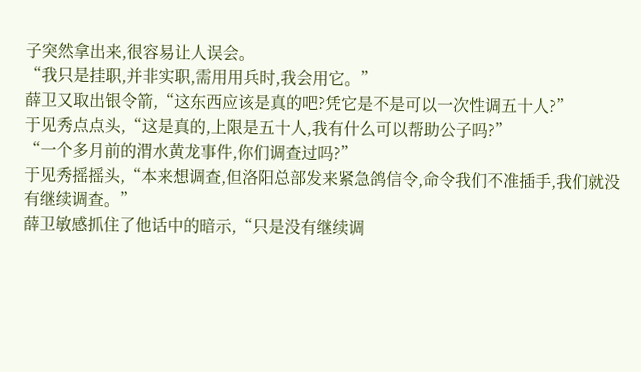子突然拿出来,很容易让人误会。
“我只是挂职,并非实职,需用用兵时,我会用它。”
薛卫又取出银令箭,“这东西应该是真的吧?凭它是不是可以一次性调五十人?”
于见秀点点头,“这是真的,上限是五十人,我有什么可以帮助公子吗?”
“一个多月前的渭水黄龙事件,你们调查过吗?”
于见秀摇摇头,“本来想调查,但洛阳总部发来紧急鸽信令,命令我们不准插手,我们就没有继续调查。”
薛卫敏感抓住了他话中的暗示,“只是没有继续调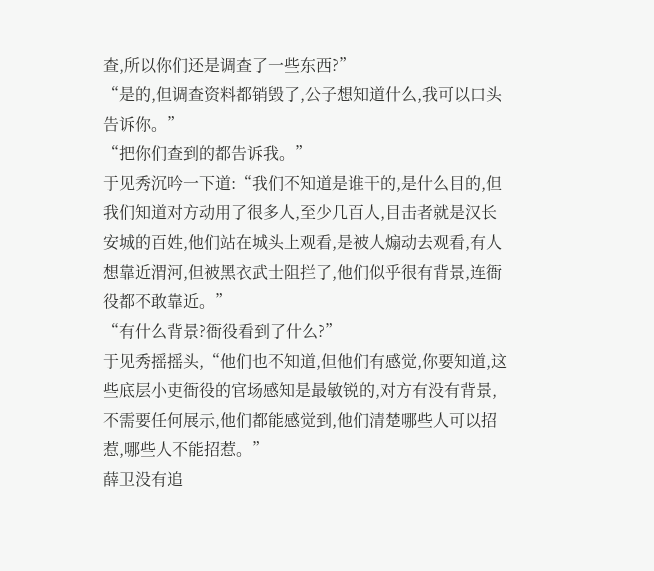查,所以你们还是调查了一些东西?”
“是的,但调查资料都销毁了,公子想知道什么,我可以口头告诉你。”
“把你们查到的都告诉我。”
于见秀沉吟一下道:“我们不知道是谁干的,是什么目的,但我们知道对方动用了很多人,至少几百人,目击者就是汉长安城的百姓,他们站在城头上观看,是被人煽动去观看,有人想靠近渭河,但被黑衣武士阻拦了,他们似乎很有背景,连衙役都不敢靠近。”
“有什么背景?衙役看到了什么?”
于见秀摇摇头,“他们也不知道,但他们有感觉,你要知道,这些底层小吏衙役的官场感知是最敏锐的,对方有没有背景,不需要任何展示,他们都能感觉到,他们清楚哪些人可以招惹,哪些人不能招惹。”
薛卫没有追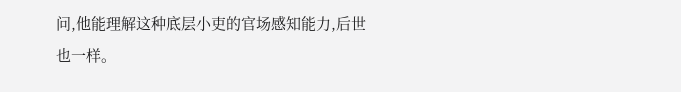问,他能理解这种底层小吏的官场感知能力,后世也一样。